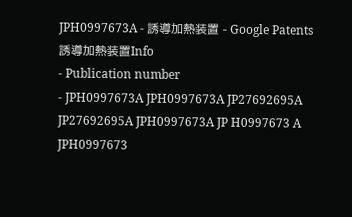JPH0997673A - 誘導加熱装置 - Google Patents
誘導加熱装置Info
- Publication number
- JPH0997673A JPH0997673A JP27692695A JP27692695A JPH0997673A JP H0997673 A JPH0997673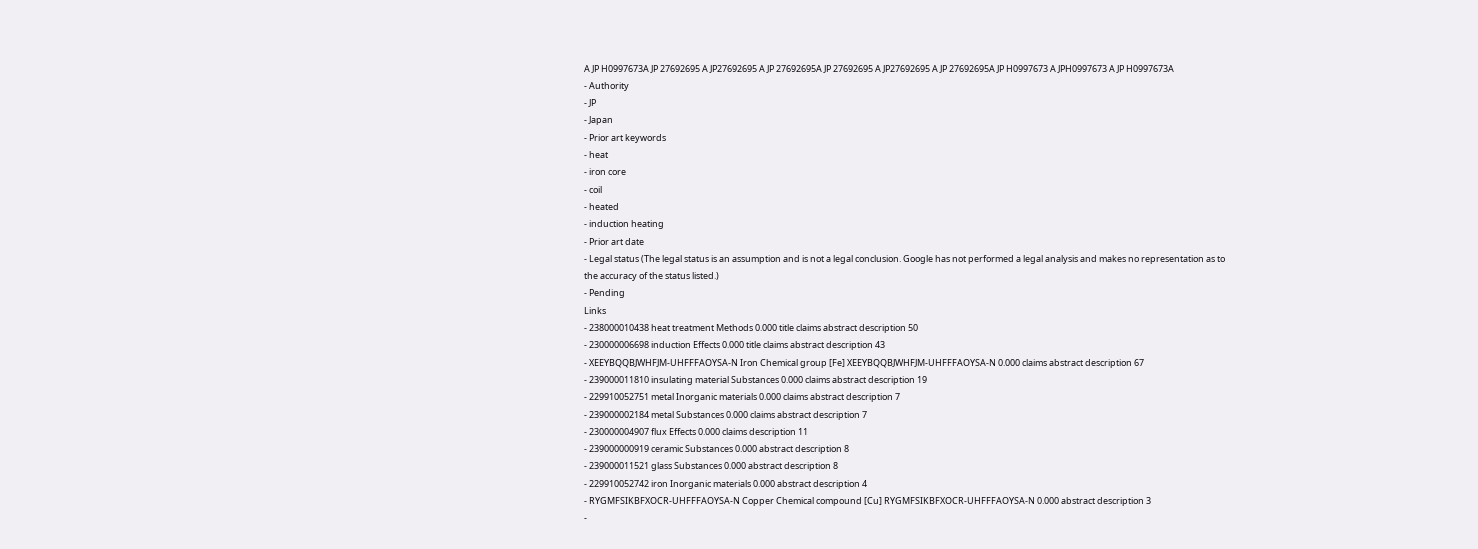A JP H0997673A JP 27692695 A JP27692695 A JP 27692695A JP 27692695 A JP27692695 A JP 27692695A JP H0997673 A JPH0997673 A JP H0997673A
- Authority
- JP
- Japan
- Prior art keywords
- heat
- iron core
- coil
- heated
- induction heating
- Prior art date
- Legal status (The legal status is an assumption and is not a legal conclusion. Google has not performed a legal analysis and makes no representation as to the accuracy of the status listed.)
- Pending
Links
- 238000010438 heat treatment Methods 0.000 title claims abstract description 50
- 230000006698 induction Effects 0.000 title claims abstract description 43
- XEEYBQQBJWHFJM-UHFFFAOYSA-N Iron Chemical group [Fe] XEEYBQQBJWHFJM-UHFFFAOYSA-N 0.000 claims abstract description 67
- 239000011810 insulating material Substances 0.000 claims abstract description 19
- 229910052751 metal Inorganic materials 0.000 claims abstract description 7
- 239000002184 metal Substances 0.000 claims abstract description 7
- 230000004907 flux Effects 0.000 claims description 11
- 239000000919 ceramic Substances 0.000 abstract description 8
- 239000011521 glass Substances 0.000 abstract description 8
- 229910052742 iron Inorganic materials 0.000 abstract description 4
- RYGMFSIKBFXOCR-UHFFFAOYSA-N Copper Chemical compound [Cu] RYGMFSIKBFXOCR-UHFFFAOYSA-N 0.000 abstract description 3
-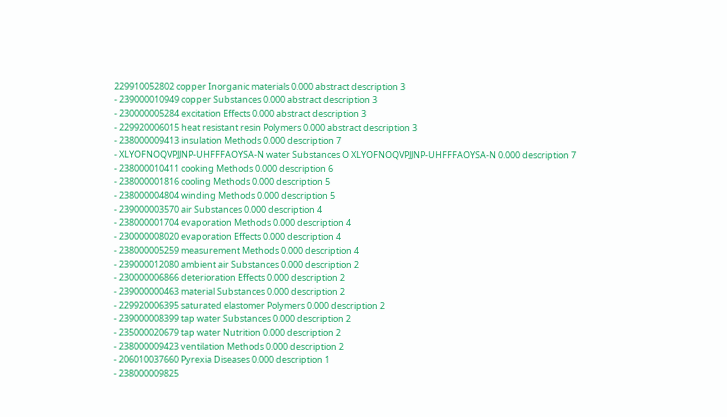229910052802 copper Inorganic materials 0.000 abstract description 3
- 239000010949 copper Substances 0.000 abstract description 3
- 230000005284 excitation Effects 0.000 abstract description 3
- 229920006015 heat resistant resin Polymers 0.000 abstract description 3
- 238000009413 insulation Methods 0.000 description 7
- XLYOFNOQVPJJNP-UHFFFAOYSA-N water Substances O XLYOFNOQVPJJNP-UHFFFAOYSA-N 0.000 description 7
- 238000010411 cooking Methods 0.000 description 6
- 238000001816 cooling Methods 0.000 description 5
- 238000004804 winding Methods 0.000 description 5
- 239000003570 air Substances 0.000 description 4
- 238000001704 evaporation Methods 0.000 description 4
- 230000008020 evaporation Effects 0.000 description 4
- 238000005259 measurement Methods 0.000 description 4
- 239000012080 ambient air Substances 0.000 description 2
- 230000006866 deterioration Effects 0.000 description 2
- 239000000463 material Substances 0.000 description 2
- 229920006395 saturated elastomer Polymers 0.000 description 2
- 239000008399 tap water Substances 0.000 description 2
- 235000020679 tap water Nutrition 0.000 description 2
- 238000009423 ventilation Methods 0.000 description 2
- 206010037660 Pyrexia Diseases 0.000 description 1
- 238000009825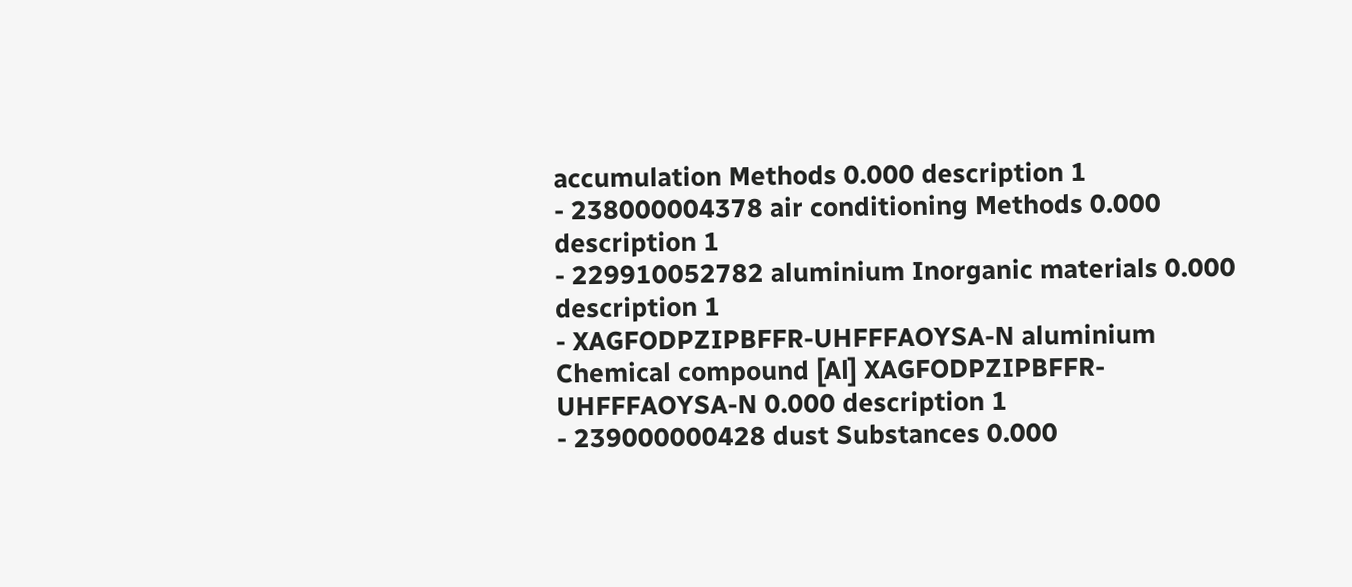accumulation Methods 0.000 description 1
- 238000004378 air conditioning Methods 0.000 description 1
- 229910052782 aluminium Inorganic materials 0.000 description 1
- XAGFODPZIPBFFR-UHFFFAOYSA-N aluminium Chemical compound [Al] XAGFODPZIPBFFR-UHFFFAOYSA-N 0.000 description 1
- 239000000428 dust Substances 0.000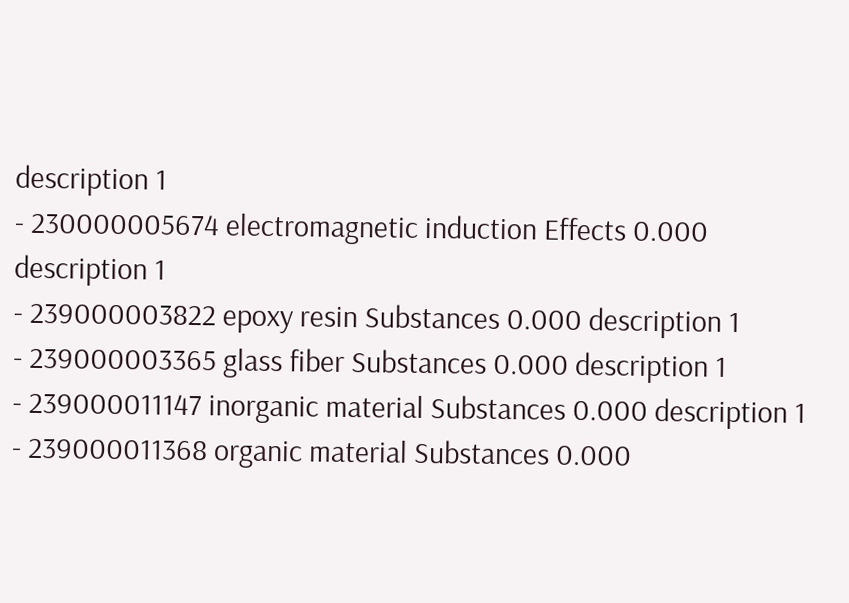description 1
- 230000005674 electromagnetic induction Effects 0.000 description 1
- 239000003822 epoxy resin Substances 0.000 description 1
- 239000003365 glass fiber Substances 0.000 description 1
- 239000011147 inorganic material Substances 0.000 description 1
- 239000011368 organic material Substances 0.000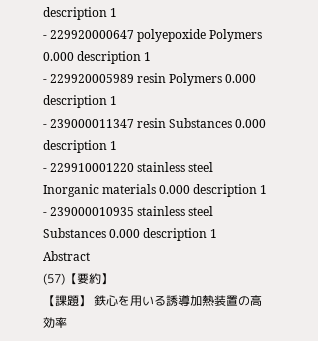description 1
- 229920000647 polyepoxide Polymers 0.000 description 1
- 229920005989 resin Polymers 0.000 description 1
- 239000011347 resin Substances 0.000 description 1
- 229910001220 stainless steel Inorganic materials 0.000 description 1
- 239000010935 stainless steel Substances 0.000 description 1
Abstract
(57)【要約】
【課題】 鉄心を用いる誘導加熱装置の高効率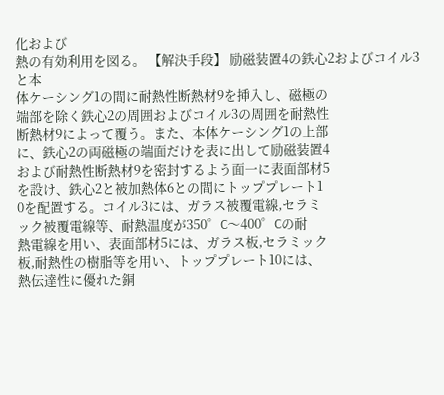化および
熱の有効利用を図る。 【解決手段】 励磁装置4の鉄心2およびコイル3と本
体ケーシング1の間に耐熱性断熱材9を挿入し、磁極の
端部を除く鉄心2の周囲およびコイル3の周囲を耐熱性
断熱材9によって覆う。また、本体ケーシング1の上部
に、鉄心2の両磁極の端面だけを表に出して励磁装置4
および耐熱性断熱材9を密封するよう面一に表面部材5
を設け、鉄心2と被加熱体6との間にトッププレート1
0を配置する。コイル3には、ガラス被覆電線,セラミ
ック被覆電線等、耐熱温度が350゜C〜400゜Cの耐
熱電線を用い、表面部材5には、ガラス板,セラミック
板,耐熱性の樹脂等を用い、トッププレート10には、
熱伝達性に優れた銅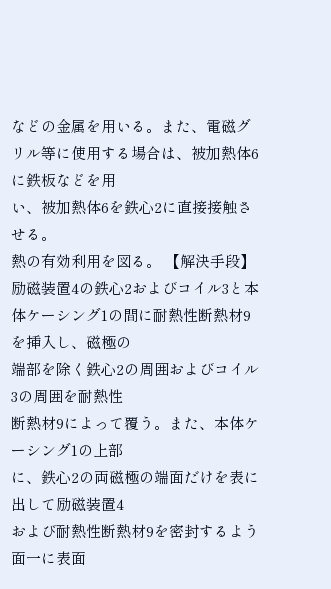などの金属を用いる。また、電磁グ
リル等に使用する場合は、被加熱体6に鉄板などを用
い、被加熱体6を鉄心2に直接接触させる。
熱の有効利用を図る。 【解決手段】 励磁装置4の鉄心2およびコイル3と本
体ケーシング1の間に耐熱性断熱材9を挿入し、磁極の
端部を除く鉄心2の周囲およびコイル3の周囲を耐熱性
断熱材9によって覆う。また、本体ケーシング1の上部
に、鉄心2の両磁極の端面だけを表に出して励磁装置4
および耐熱性断熱材9を密封するよう面一に表面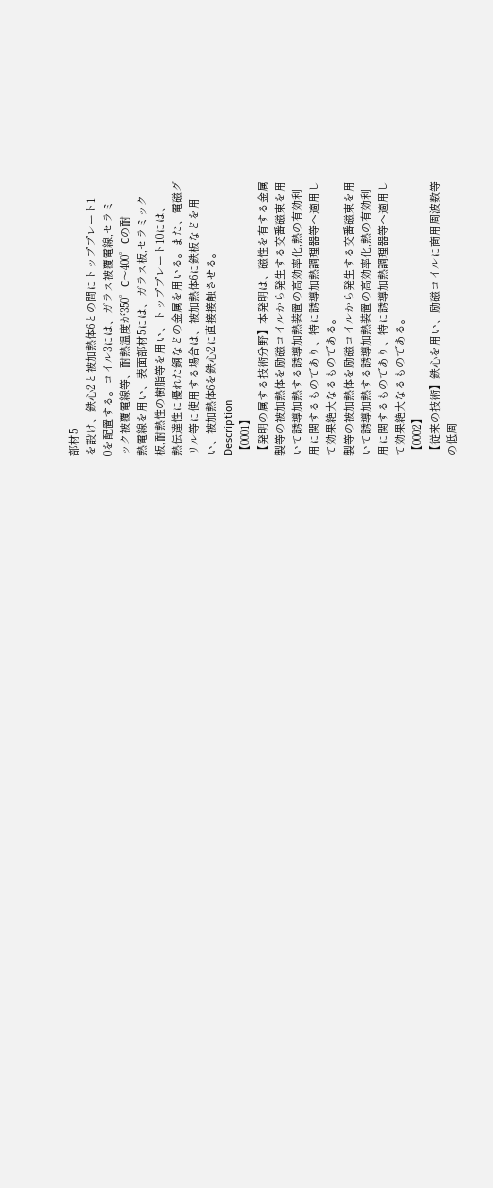部材5
を設け、鉄心2と被加熱体6との間にトッププレート1
0を配置する。コイル3には、ガラス被覆電線,セラミ
ック被覆電線等、耐熱温度が350゜C〜400゜Cの耐
熱電線を用い、表面部材5には、ガラス板,セラミック
板,耐熱性の樹脂等を用い、トッププレート10には、
熱伝達性に優れた銅などの金属を用いる。また、電磁グ
リル等に使用する場合は、被加熱体6に鉄板などを用
い、被加熱体6を鉄心2に直接接触させる。
Description
【0001】
【発明の属する技術分野】本発明は、磁性を有する金属
製等の被加熱体を励磁コイルから発生する交番磁束を用
いて誘導加熱する誘導加熱装置の高効率化,熱の有効利
用に関するものであり、特に誘導加熱調理器等へ適用し
て効果絶大なるものである。
製等の被加熱体を励磁コイルから発生する交番磁束を用
いて誘導加熱する誘導加熱装置の高効率化,熱の有効利
用に関するものであり、特に誘導加熱調理器等へ適用し
て効果絶大なるものである。
【0002】
【従来の技術】鉄心を用い、励磁コイルに商用周波数等
の低周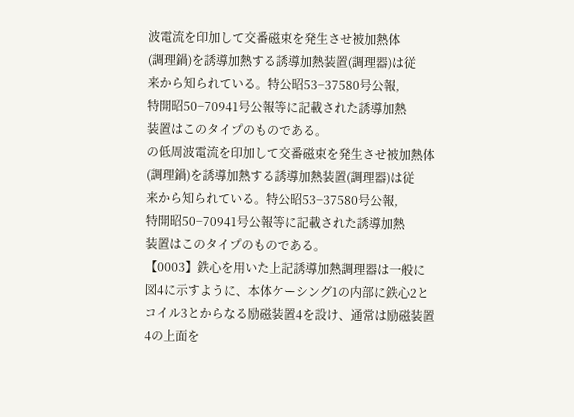波電流を印加して交番磁束を発生させ被加熱体
(調理鍋)を誘導加熱する誘導加熱装置(調理器)は従
来から知られている。特公昭53−37580号公報,
特開昭50−70941号公報等に記載された誘導加熱
装置はこのタイプのものである。
の低周波電流を印加して交番磁束を発生させ被加熱体
(調理鍋)を誘導加熱する誘導加熱装置(調理器)は従
来から知られている。特公昭53−37580号公報,
特開昭50−70941号公報等に記載された誘導加熱
装置はこのタイプのものである。
【0003】鉄心を用いた上記誘導加熱調理器は一般に
図4に示すように、本体ケーシング1の内部に鉄心2と
コイル3とからなる励磁装置4を設け、通常は励磁装置
4の上面を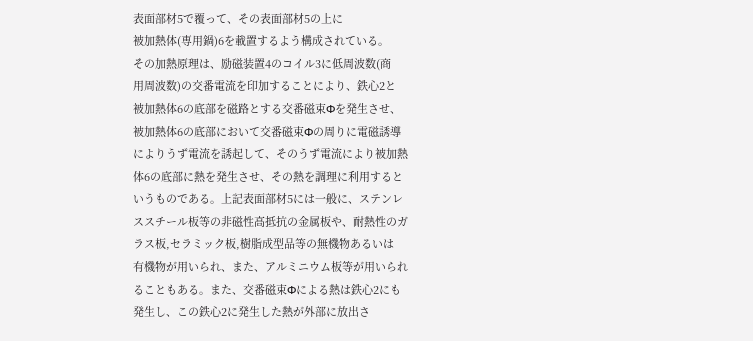表面部材5で覆って、その表面部材5の上に
被加熱体(専用鍋)6を載置するよう構成されている。
その加熱原理は、励磁装置4のコイル3に低周波数(商
用周波数)の交番電流を印加することにより、鉄心2と
被加熱体6の底部を磁路とする交番磁束Φを発生させ、
被加熱体6の底部において交番磁束Φの周りに電磁誘導
によりうず電流を誘起して、そのうず電流により被加熱
体6の底部に熱を発生させ、その熱を調理に利用すると
いうものである。上記表面部材5には一般に、ステンレ
ススチール板等の非磁性高抵抗の金属板や、耐熱性のガ
ラス板,セラミック板,樹脂成型品等の無機物あるいは
有機物が用いられ、また、アルミニウム板等が用いられ
ることもある。また、交番磁束Φによる熱は鉄心2にも
発生し、この鉄心2に発生した熱が外部に放出さ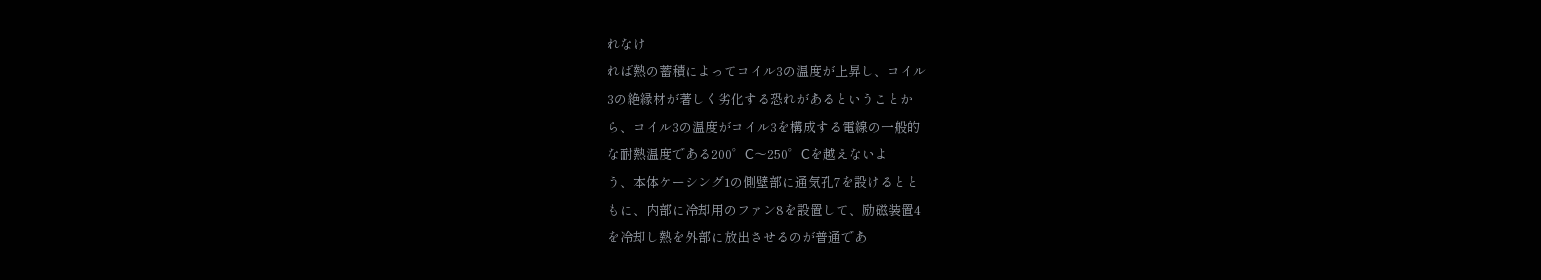れなけ
れば熱の蓄積によってコイル3の温度が上昇し、コイル
3の絶縁材が著しく劣化する恐れがあるということか
ら、コイル3の温度がコイル3を構成する電線の一般的
な耐熱温度である200゜C〜250゜Cを越えないよ
う、本体ケーシング1の側壁部に通気孔7を設けるとと
もに、内部に冷却用のファン8を設置して、励磁装置4
を冷却し熱を外部に放出させるのが普通であ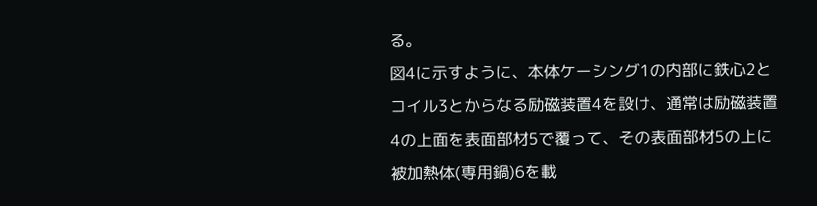る。
図4に示すように、本体ケーシング1の内部に鉄心2と
コイル3とからなる励磁装置4を設け、通常は励磁装置
4の上面を表面部材5で覆って、その表面部材5の上に
被加熱体(専用鍋)6を載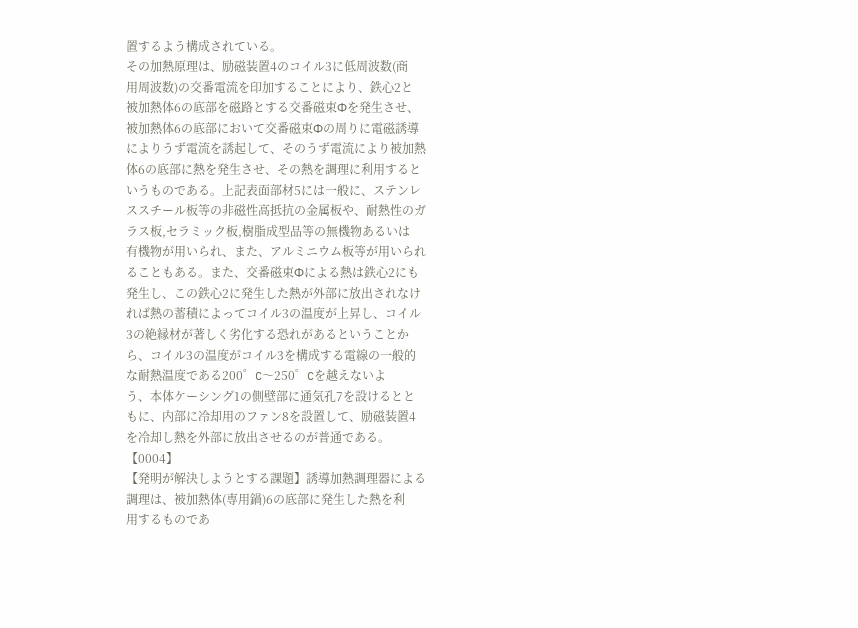置するよう構成されている。
その加熱原理は、励磁装置4のコイル3に低周波数(商
用周波数)の交番電流を印加することにより、鉄心2と
被加熱体6の底部を磁路とする交番磁束Φを発生させ、
被加熱体6の底部において交番磁束Φの周りに電磁誘導
によりうず電流を誘起して、そのうず電流により被加熱
体6の底部に熱を発生させ、その熱を調理に利用すると
いうものである。上記表面部材5には一般に、ステンレ
ススチール板等の非磁性高抵抗の金属板や、耐熱性のガ
ラス板,セラミック板,樹脂成型品等の無機物あるいは
有機物が用いられ、また、アルミニウム板等が用いられ
ることもある。また、交番磁束Φによる熱は鉄心2にも
発生し、この鉄心2に発生した熱が外部に放出されなけ
れば熱の蓄積によってコイル3の温度が上昇し、コイル
3の絶縁材が著しく劣化する恐れがあるということか
ら、コイル3の温度がコイル3を構成する電線の一般的
な耐熱温度である200゜C〜250゜Cを越えないよ
う、本体ケーシング1の側壁部に通気孔7を設けるとと
もに、内部に冷却用のファン8を設置して、励磁装置4
を冷却し熱を外部に放出させるのが普通である。
【0004】
【発明が解決しようとする課題】誘導加熱調理器による
調理は、被加熱体(専用鍋)6の底部に発生した熱を利
用するものであ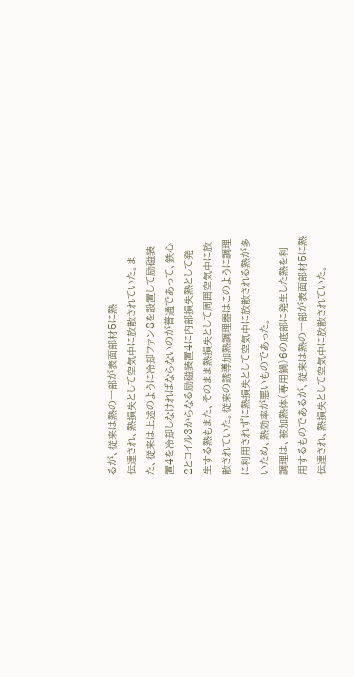るが、従来は熱の一部が表面部材5に熱
伝達され、熱損失として空気中に放散されていた。ま
た、従来は上述のように冷却ファン8を設置して励磁装
置4を冷却しなければならないのが普通であって、鉄心
2とコイル3からなる励磁装置4に内部損失熱として発
生する熱もまた、そのまま熱損失として周囲空気中に放
散されていた。従来の誘導加熱調理器はこのように調理
に利用されずに熱損失として空気中に放散される熱が多
いため、熱効率が悪いものであった。
調理は、被加熱体(専用鍋)6の底部に発生した熱を利
用するものであるが、従来は熱の一部が表面部材5に熱
伝達され、熱損失として空気中に放散されていた。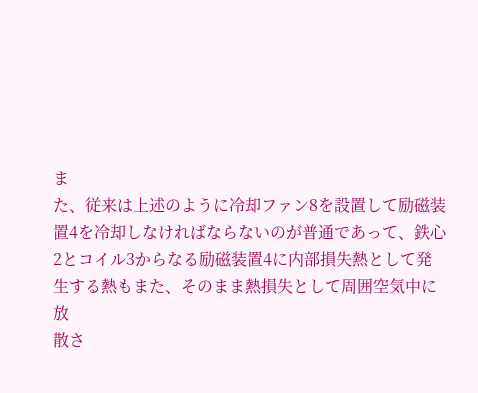ま
た、従来は上述のように冷却ファン8を設置して励磁装
置4を冷却しなければならないのが普通であって、鉄心
2とコイル3からなる励磁装置4に内部損失熱として発
生する熱もまた、そのまま熱損失として周囲空気中に放
散さ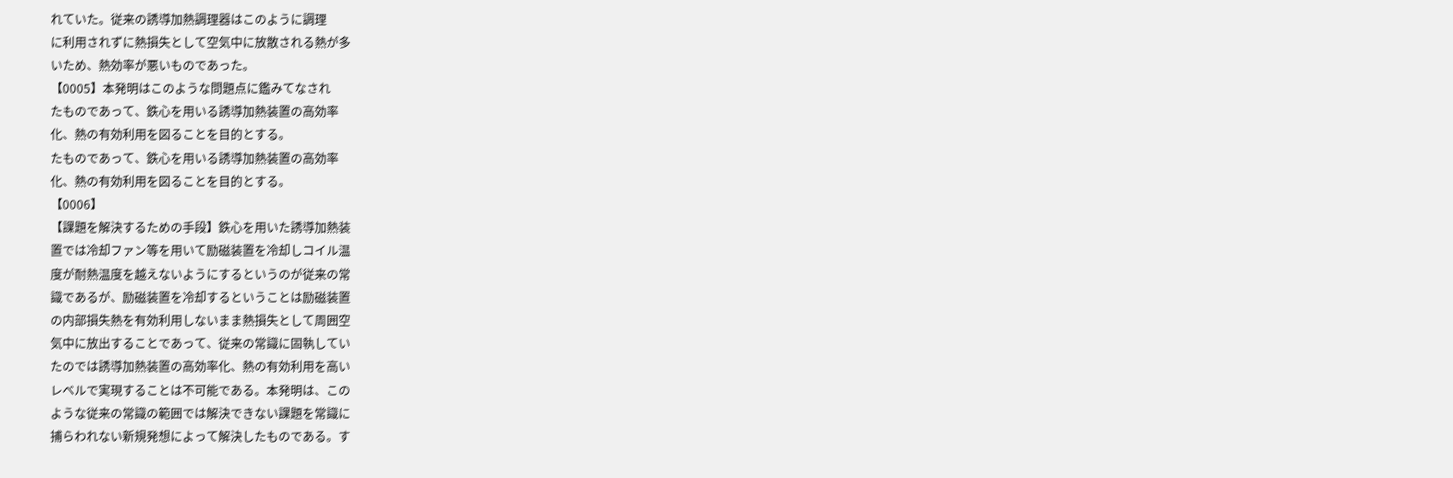れていた。従来の誘導加熱調理器はこのように調理
に利用されずに熱損失として空気中に放散される熱が多
いため、熱効率が悪いものであった。
【0005】本発明はこのような問題点に鑑みてなされ
たものであって、鉄心を用いる誘導加熱装置の高効率
化、熱の有効利用を図ることを目的とする。
たものであって、鉄心を用いる誘導加熱装置の高効率
化、熱の有効利用を図ることを目的とする。
【0006】
【課題を解決するための手段】鉄心を用いた誘導加熱装
置では冷却ファン等を用いて励磁装置を冷却しコイル温
度が耐熱温度を越えないようにするというのが従来の常
識であるが、励磁装置を冷却するということは励磁装置
の内部損失熱を有効利用しないまま熱損失として周囲空
気中に放出することであって、従来の常識に固執してい
たのでは誘導加熱装置の高効率化、熱の有効利用を高い
レベルで実現することは不可能である。本発明は、この
ような従来の常識の範囲では解決できない課題を常識に
捕らわれない新規発想によって解決したものである。す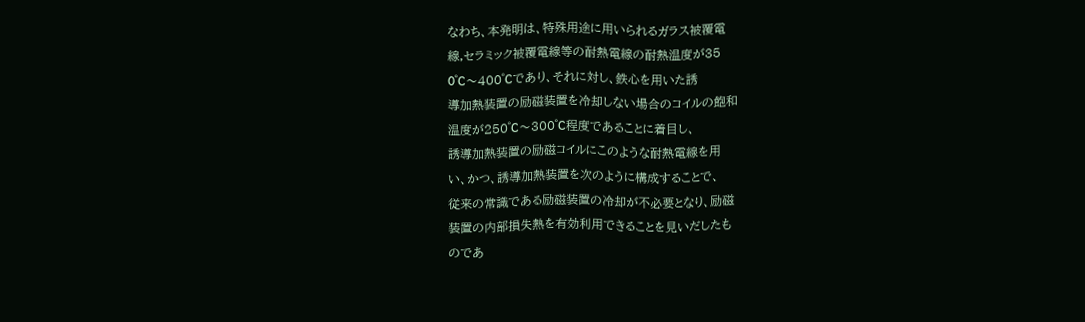なわち、本発明は、特殊用途に用いられるガラス被覆電
線,セラミック被覆電線等の耐熱電線の耐熱温度が35
0゜C〜400゜Cであり、それに対し、鉄心を用いた誘
導加熱装置の励磁装置を冷却しない場合のコイルの飽和
温度が250゜C〜300゜C程度であることに着目し、
誘導加熱装置の励磁コイルにこのような耐熱電線を用
い、かつ、誘導加熱装置を次のように構成することで、
従来の常識である励磁装置の冷却が不必要となり、励磁
装置の内部損失熱を有効利用できることを見いだしたも
のであ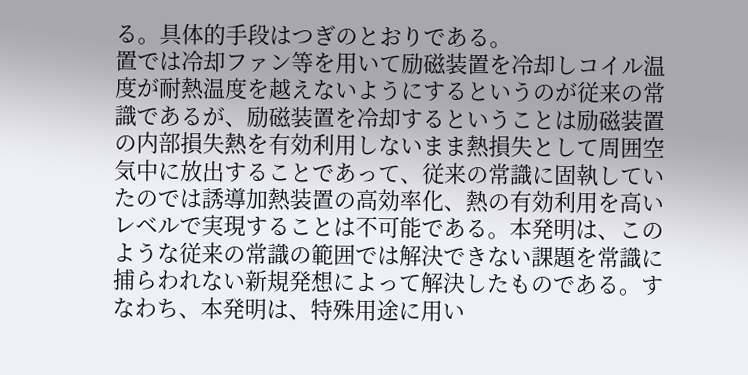る。具体的手段はつぎのとおりである。
置では冷却ファン等を用いて励磁装置を冷却しコイル温
度が耐熱温度を越えないようにするというのが従来の常
識であるが、励磁装置を冷却するということは励磁装置
の内部損失熱を有効利用しないまま熱損失として周囲空
気中に放出することであって、従来の常識に固執してい
たのでは誘導加熱装置の高効率化、熱の有効利用を高い
レベルで実現することは不可能である。本発明は、この
ような従来の常識の範囲では解決できない課題を常識に
捕らわれない新規発想によって解決したものである。す
なわち、本発明は、特殊用途に用い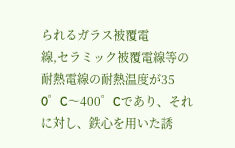られるガラス被覆電
線,セラミック被覆電線等の耐熱電線の耐熱温度が35
0゜C〜400゜Cであり、それに対し、鉄心を用いた誘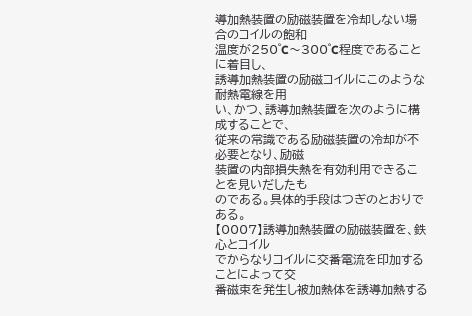導加熱装置の励磁装置を冷却しない場合のコイルの飽和
温度が250゜C〜300゜C程度であることに着目し、
誘導加熱装置の励磁コイルにこのような耐熱電線を用
い、かつ、誘導加熱装置を次のように構成することで、
従来の常識である励磁装置の冷却が不必要となり、励磁
装置の内部損失熱を有効利用できることを見いだしたも
のである。具体的手段はつぎのとおりである。
【0007】誘導加熱装置の励磁装置を、鉄心とコイル
でからなりコイルに交番電流を印加することによって交
番磁束を発生し被加熱体を誘導加熱する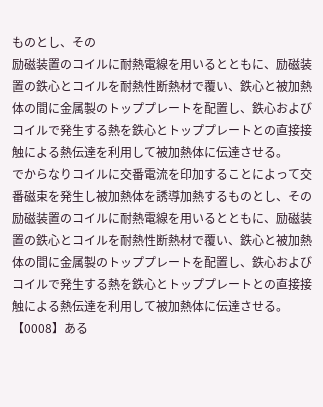ものとし、その
励磁装置のコイルに耐熱電線を用いるとともに、励磁装
置の鉄心とコイルを耐熱性断熱材で覆い、鉄心と被加熱
体の間に金属製のトッププレートを配置し、鉄心および
コイルで発生する熱を鉄心とトッププレートとの直接接
触による熱伝達を利用して被加熱体に伝達させる。
でからなりコイルに交番電流を印加することによって交
番磁束を発生し被加熱体を誘導加熱するものとし、その
励磁装置のコイルに耐熱電線を用いるとともに、励磁装
置の鉄心とコイルを耐熱性断熱材で覆い、鉄心と被加熱
体の間に金属製のトッププレートを配置し、鉄心および
コイルで発生する熱を鉄心とトッププレートとの直接接
触による熱伝達を利用して被加熱体に伝達させる。
【0008】ある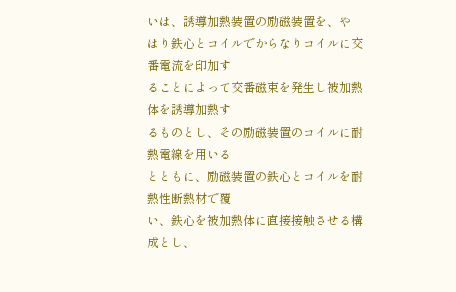いは、誘導加熱装置の励磁装置を、や
はり鉄心とコイルでからなりコイルに交番電流を印加す
ることによって交番磁束を発生し被加熱体を誘導加熱す
るものとし、その励磁装置のコイルに耐熱電線を用いる
とともに、励磁装置の鉄心とコイルを耐熱性断熱材で覆
い、鉄心を被加熱体に直接接触させる構成とし、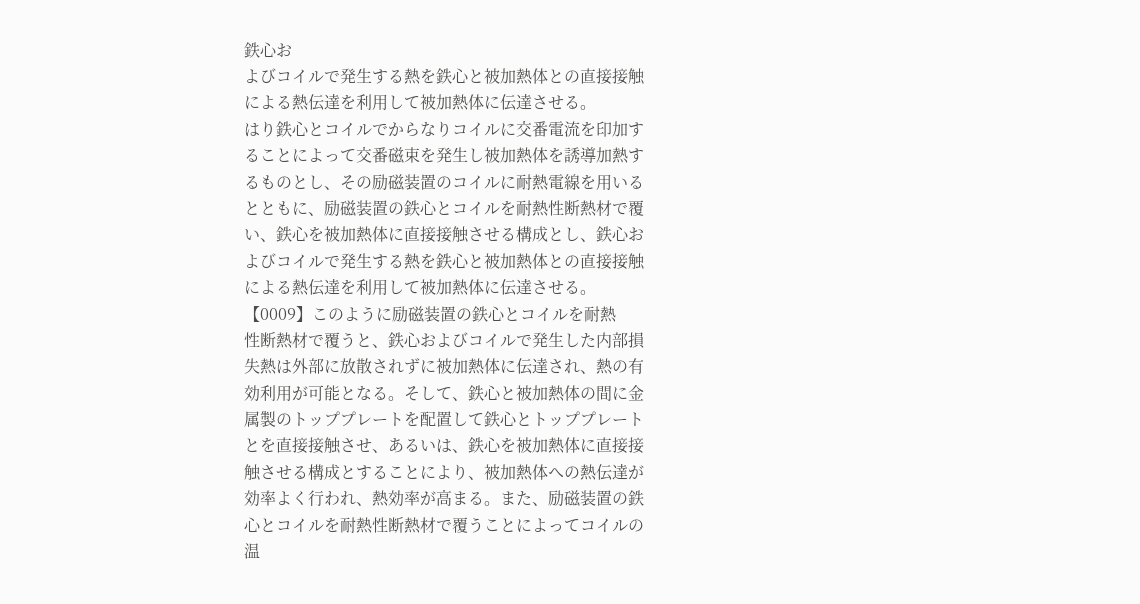鉄心お
よびコイルで発生する熱を鉄心と被加熱体との直接接触
による熱伝達を利用して被加熱体に伝達させる。
はり鉄心とコイルでからなりコイルに交番電流を印加す
ることによって交番磁束を発生し被加熱体を誘導加熱す
るものとし、その励磁装置のコイルに耐熱電線を用いる
とともに、励磁装置の鉄心とコイルを耐熱性断熱材で覆
い、鉄心を被加熱体に直接接触させる構成とし、鉄心お
よびコイルで発生する熱を鉄心と被加熱体との直接接触
による熱伝達を利用して被加熱体に伝達させる。
【0009】このように励磁装置の鉄心とコイルを耐熱
性断熱材で覆うと、鉄心およびコイルで発生した内部損
失熱は外部に放散されずに被加熱体に伝達され、熱の有
効利用が可能となる。そして、鉄心と被加熱体の間に金
属製のトッププレートを配置して鉄心とトッププレート
とを直接接触させ、あるいは、鉄心を被加熱体に直接接
触させる構成とすることにより、被加熱体への熱伝達が
効率よく行われ、熱効率が高まる。また、励磁装置の鉄
心とコイルを耐熱性断熱材で覆うことによってコイルの
温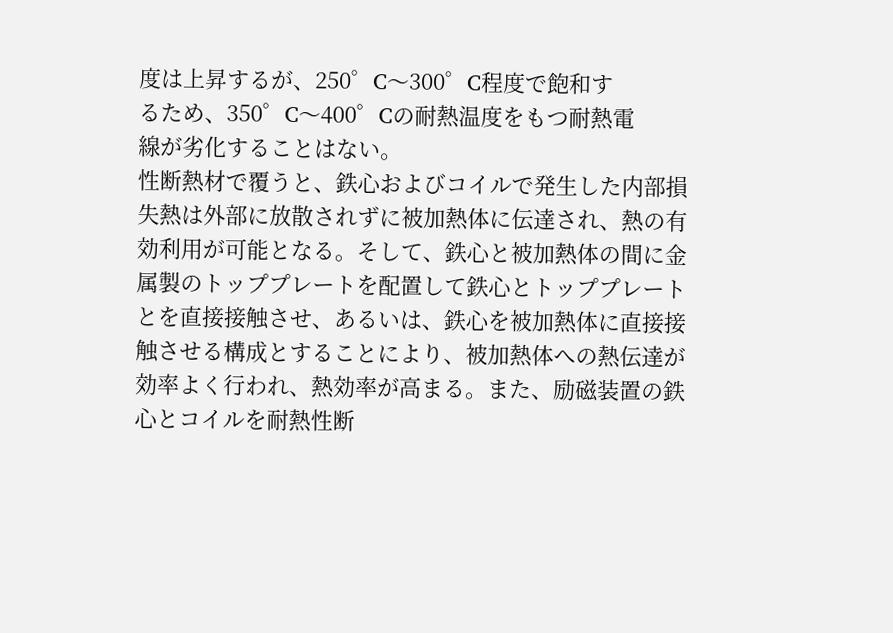度は上昇するが、250゜C〜300゜C程度で飽和す
るため、350゜C〜400゜Cの耐熱温度をもつ耐熱電
線が劣化することはない。
性断熱材で覆うと、鉄心およびコイルで発生した内部損
失熱は外部に放散されずに被加熱体に伝達され、熱の有
効利用が可能となる。そして、鉄心と被加熱体の間に金
属製のトッププレートを配置して鉄心とトッププレート
とを直接接触させ、あるいは、鉄心を被加熱体に直接接
触させる構成とすることにより、被加熱体への熱伝達が
効率よく行われ、熱効率が高まる。また、励磁装置の鉄
心とコイルを耐熱性断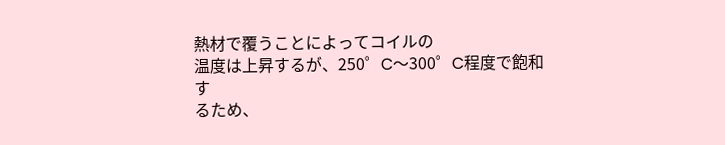熱材で覆うことによってコイルの
温度は上昇するが、250゜C〜300゜C程度で飽和す
るため、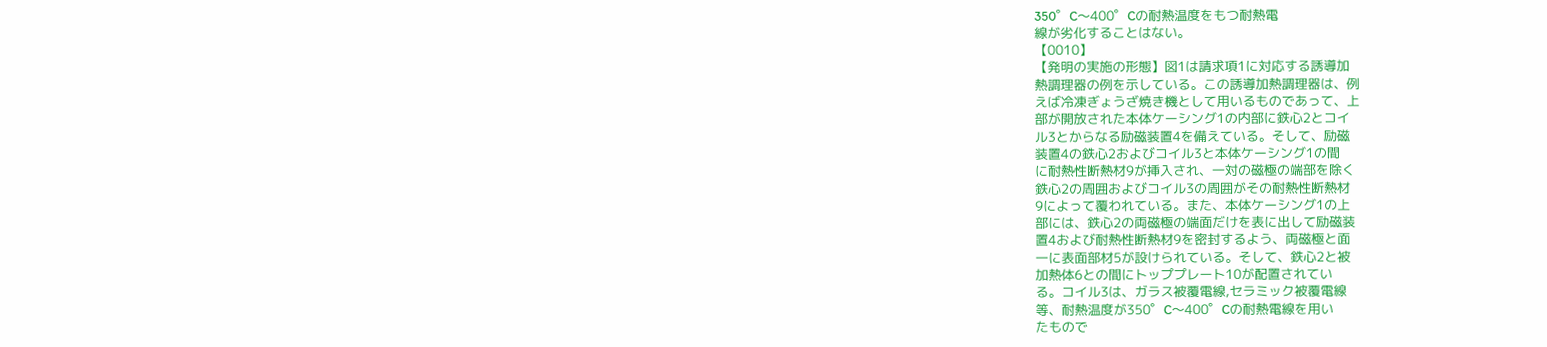350゜C〜400゜Cの耐熱温度をもつ耐熱電
線が劣化することはない。
【0010】
【発明の実施の形態】図1は請求項1に対応する誘導加
熱調理器の例を示している。この誘導加熱調理器は、例
えば冷凍ぎょうざ焼き機として用いるものであって、上
部が開放された本体ケーシング1の内部に鉄心2とコイ
ル3とからなる励磁装置4を備えている。そして、励磁
装置4の鉄心2およびコイル3と本体ケーシング1の間
に耐熱性断熱材9が挿入され、一対の磁極の端部を除く
鉄心2の周囲およびコイル3の周囲がその耐熱性断熱材
9によって覆われている。また、本体ケーシング1の上
部には、鉄心2の両磁極の端面だけを表に出して励磁装
置4および耐熱性断熱材9を密封するよう、両磁極と面
一に表面部材5が設けられている。そして、鉄心2と被
加熱体6との間にトッププレート10が配置されてい
る。コイル3は、ガラス被覆電線,セラミック被覆電線
等、耐熱温度が350゜C〜400゜Cの耐熱電線を用い
たもので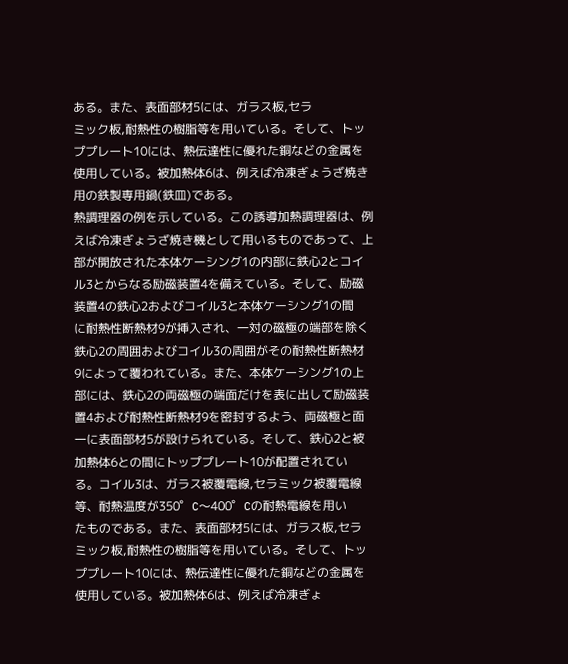ある。また、表面部材5には、ガラス板,セラ
ミック板,耐熱性の樹脂等を用いている。そして、トッ
ププレート10には、熱伝達性に優れた銅などの金属を
使用している。被加熱体6は、例えば冷凍ぎょうざ焼き
用の鉄製専用鍋(鉄皿)である。
熱調理器の例を示している。この誘導加熱調理器は、例
えば冷凍ぎょうざ焼き機として用いるものであって、上
部が開放された本体ケーシング1の内部に鉄心2とコイ
ル3とからなる励磁装置4を備えている。そして、励磁
装置4の鉄心2およびコイル3と本体ケーシング1の間
に耐熱性断熱材9が挿入され、一対の磁極の端部を除く
鉄心2の周囲およびコイル3の周囲がその耐熱性断熱材
9によって覆われている。また、本体ケーシング1の上
部には、鉄心2の両磁極の端面だけを表に出して励磁装
置4および耐熱性断熱材9を密封するよう、両磁極と面
一に表面部材5が設けられている。そして、鉄心2と被
加熱体6との間にトッププレート10が配置されてい
る。コイル3は、ガラス被覆電線,セラミック被覆電線
等、耐熱温度が350゜C〜400゜Cの耐熱電線を用い
たものである。また、表面部材5には、ガラス板,セラ
ミック板,耐熱性の樹脂等を用いている。そして、トッ
ププレート10には、熱伝達性に優れた銅などの金属を
使用している。被加熱体6は、例えば冷凍ぎょ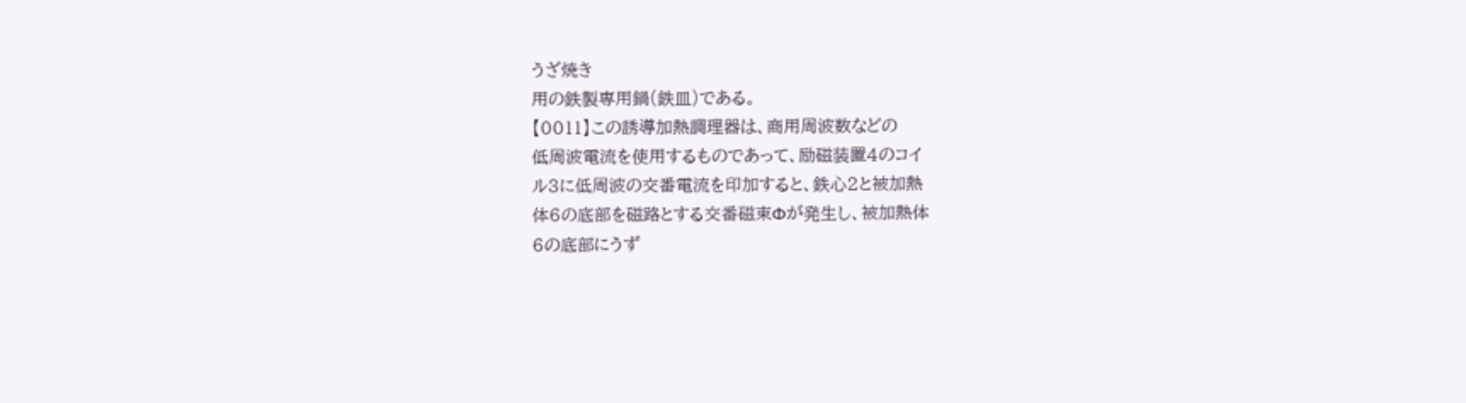うざ焼き
用の鉄製専用鍋(鉄皿)である。
【0011】この誘導加熱調理器は、商用周波数などの
低周波電流を使用するものであって、励磁装置4のコイ
ル3に低周波の交番電流を印加すると、鉄心2と被加熱
体6の底部を磁路とする交番磁束Φが発生し、被加熱体
6の底部にうず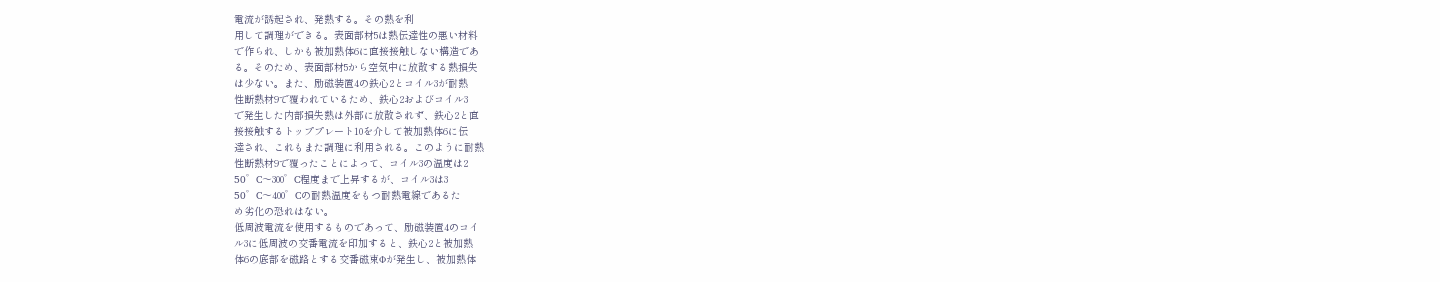電流が誘起され、発熱する。その熱を利
用して調理ができる。表面部材5は熱伝達性の悪い材料
で作られ、しかも被加熱体6に直接接触しない構造であ
る。そのため、表面部材5から空気中に放散する熱損失
は少ない。また、励磁装置4の鉄心2とコイル3が耐熱
性断熱材9で覆われているため、鉄心2およびコイル3
で発生した内部損失熱は外部に放散されず、鉄心2と直
接接触するトッププレート10を介して被加熱体6に伝
達され、これもまた調理に利用される。このように耐熱
性断熱材9で覆ったことによって、コイル3の温度は2
50゜C〜300゜C程度まで上昇するが、コイル3は3
50゜C〜400゜Cの耐熱温度をもつ耐熱電線であるた
め劣化の恐れはない。
低周波電流を使用するものであって、励磁装置4のコイ
ル3に低周波の交番電流を印加すると、鉄心2と被加熱
体6の底部を磁路とする交番磁束Φが発生し、被加熱体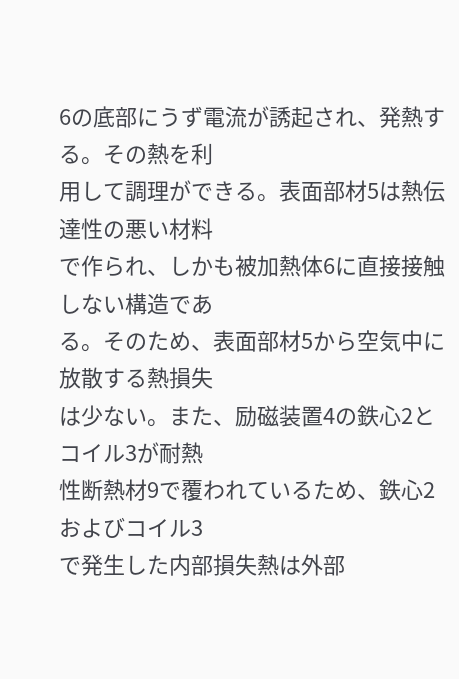6の底部にうず電流が誘起され、発熱する。その熱を利
用して調理ができる。表面部材5は熱伝達性の悪い材料
で作られ、しかも被加熱体6に直接接触しない構造であ
る。そのため、表面部材5から空気中に放散する熱損失
は少ない。また、励磁装置4の鉄心2とコイル3が耐熱
性断熱材9で覆われているため、鉄心2およびコイル3
で発生した内部損失熱は外部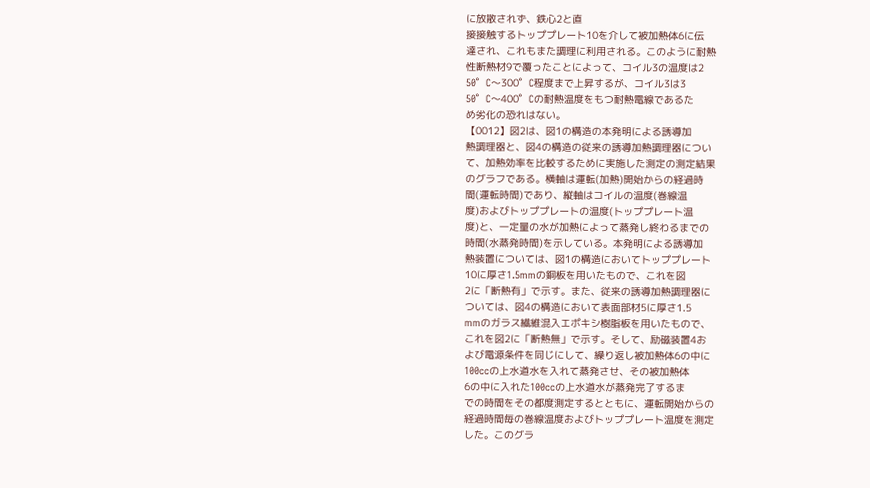に放散されず、鉄心2と直
接接触するトッププレート10を介して被加熱体6に伝
達され、これもまた調理に利用される。このように耐熱
性断熱材9で覆ったことによって、コイル3の温度は2
50゜C〜300゜C程度まで上昇するが、コイル3は3
50゜C〜400゜Cの耐熱温度をもつ耐熱電線であるた
め劣化の恐れはない。
【0012】図2は、図1の構造の本発明による誘導加
熱調理器と、図4の構造の従来の誘導加熱調理器につい
て、加熱効率を比較するために実施した測定の測定結果
のグラフである。横軸は運転(加熱)開始からの経過時
間(運転時間)であり、縦軸はコイルの温度(巻線温
度)およびトッププレートの温度(トッププレート温
度)と、一定量の水が加熱によって蒸発し終わるまでの
時間(水蒸発時間)を示している。本発明による誘導加
熱装置については、図1の構造においてトッププレート
10に厚さ1.5mmの銅板を用いたもので、これを図
2に「断熱有」で示す。また、従来の誘導加熱調理器に
ついては、図4の構造において表面部材5に厚さ1.5
mmのガラス繊維混入エポキシ樹脂板を用いたもので、
これを図2に「断熱無」で示す。そして、励磁装置4お
よび電源条件を同じにして、繰り返し被加熱体6の中に
100ccの上水道水を入れて蒸発させ、その被加熱体
6の中に入れた100ccの上水道水が蒸発完了するま
での時間をその都度測定するとともに、運転開始からの
経過時間毎の巻線温度およびトッププレート温度を測定
した。このグラ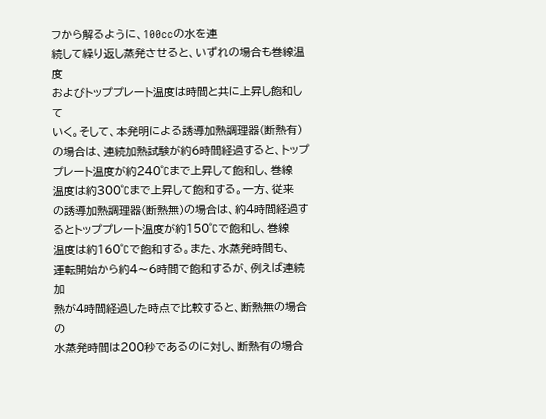フから解るように、100ccの水を連
続して繰り返し蒸発させると、いずれの場合も巻線温度
およびトッププレート温度は時間と共に上昇し飽和して
いく。そして、本発明による誘導加熱調理器(断熱有)
の場合は、連続加熱試験が約6時間経過すると、トップ
プレート温度が約240゜Cまで上昇して飽和し、巻線
温度は約300゜Cまで上昇して飽和する。一方、従来
の誘導加熱調理器(断熱無)の場合は、約4時間経過す
るとトッププレート温度が約150゜Cで飽和し、巻線
温度は約160゜Cで飽和する。また、水蒸発時間も、
運転開始から約4〜6時間で飽和するが、例えば連続加
熱が4時間経過した時点で比較すると、断熱無の場合の
水蒸発時間は200秒であるのに対し、断熱有の場合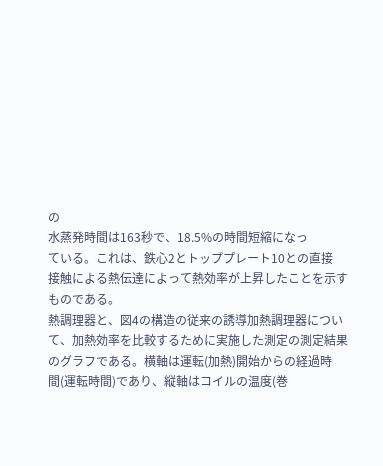の
水蒸発時間は163秒で、18.5%の時間短縮になっ
ている。これは、鉄心2とトッププレート10との直接
接触による熱伝達によって熱効率が上昇したことを示す
ものである。
熱調理器と、図4の構造の従来の誘導加熱調理器につい
て、加熱効率を比較するために実施した測定の測定結果
のグラフである。横軸は運転(加熱)開始からの経過時
間(運転時間)であり、縦軸はコイルの温度(巻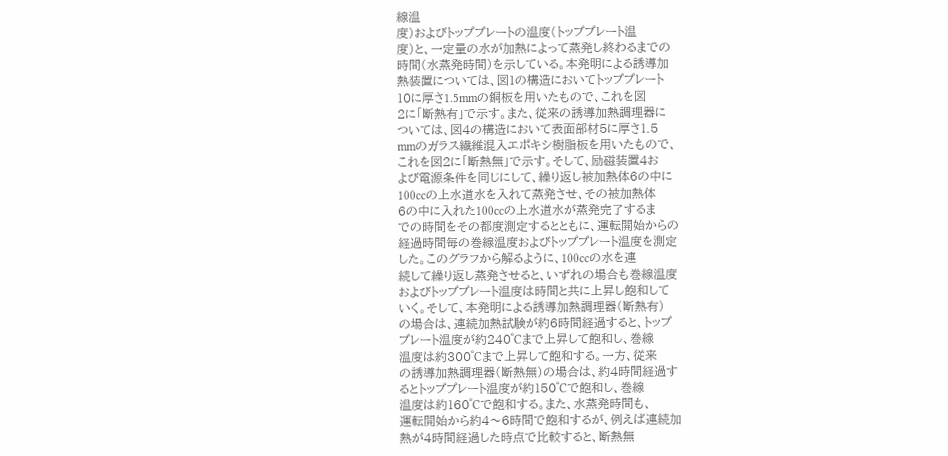線温
度)およびトッププレートの温度(トッププレート温
度)と、一定量の水が加熱によって蒸発し終わるまでの
時間(水蒸発時間)を示している。本発明による誘導加
熱装置については、図1の構造においてトッププレート
10に厚さ1.5mmの銅板を用いたもので、これを図
2に「断熱有」で示す。また、従来の誘導加熱調理器に
ついては、図4の構造において表面部材5に厚さ1.5
mmのガラス繊維混入エポキシ樹脂板を用いたもので、
これを図2に「断熱無」で示す。そして、励磁装置4お
よび電源条件を同じにして、繰り返し被加熱体6の中に
100ccの上水道水を入れて蒸発させ、その被加熱体
6の中に入れた100ccの上水道水が蒸発完了するま
での時間をその都度測定するとともに、運転開始からの
経過時間毎の巻線温度およびトッププレート温度を測定
した。このグラフから解るように、100ccの水を連
続して繰り返し蒸発させると、いずれの場合も巻線温度
およびトッププレート温度は時間と共に上昇し飽和して
いく。そして、本発明による誘導加熱調理器(断熱有)
の場合は、連続加熱試験が約6時間経過すると、トップ
プレート温度が約240゜Cまで上昇して飽和し、巻線
温度は約300゜Cまで上昇して飽和する。一方、従来
の誘導加熱調理器(断熱無)の場合は、約4時間経過す
るとトッププレート温度が約150゜Cで飽和し、巻線
温度は約160゜Cで飽和する。また、水蒸発時間も、
運転開始から約4〜6時間で飽和するが、例えば連続加
熱が4時間経過した時点で比較すると、断熱無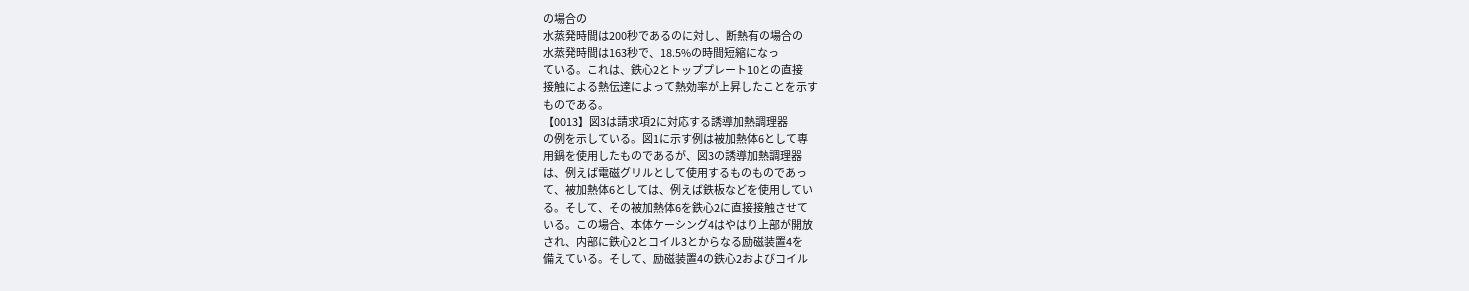の場合の
水蒸発時間は200秒であるのに対し、断熱有の場合の
水蒸発時間は163秒で、18.5%の時間短縮になっ
ている。これは、鉄心2とトッププレート10との直接
接触による熱伝達によって熱効率が上昇したことを示す
ものである。
【0013】図3は請求項2に対応する誘導加熱調理器
の例を示している。図1に示す例は被加熱体6として専
用鍋を使用したものであるが、図3の誘導加熱調理器
は、例えば電磁グリルとして使用するものものであっ
て、被加熱体6としては、例えば鉄板などを使用してい
る。そして、その被加熱体6を鉄心2に直接接触させて
いる。この場合、本体ケーシング4はやはり上部が開放
され、内部に鉄心2とコイル3とからなる励磁装置4を
備えている。そして、励磁装置4の鉄心2およびコイル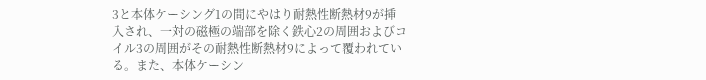3と本体ケーシング1の間にやはり耐熱性断熱材9が挿
入され、一対の磁極の端部を除く鉄心2の周囲およびコ
イル3の周囲がその耐熱性断熱材9によって覆われてい
る。また、本体ケーシン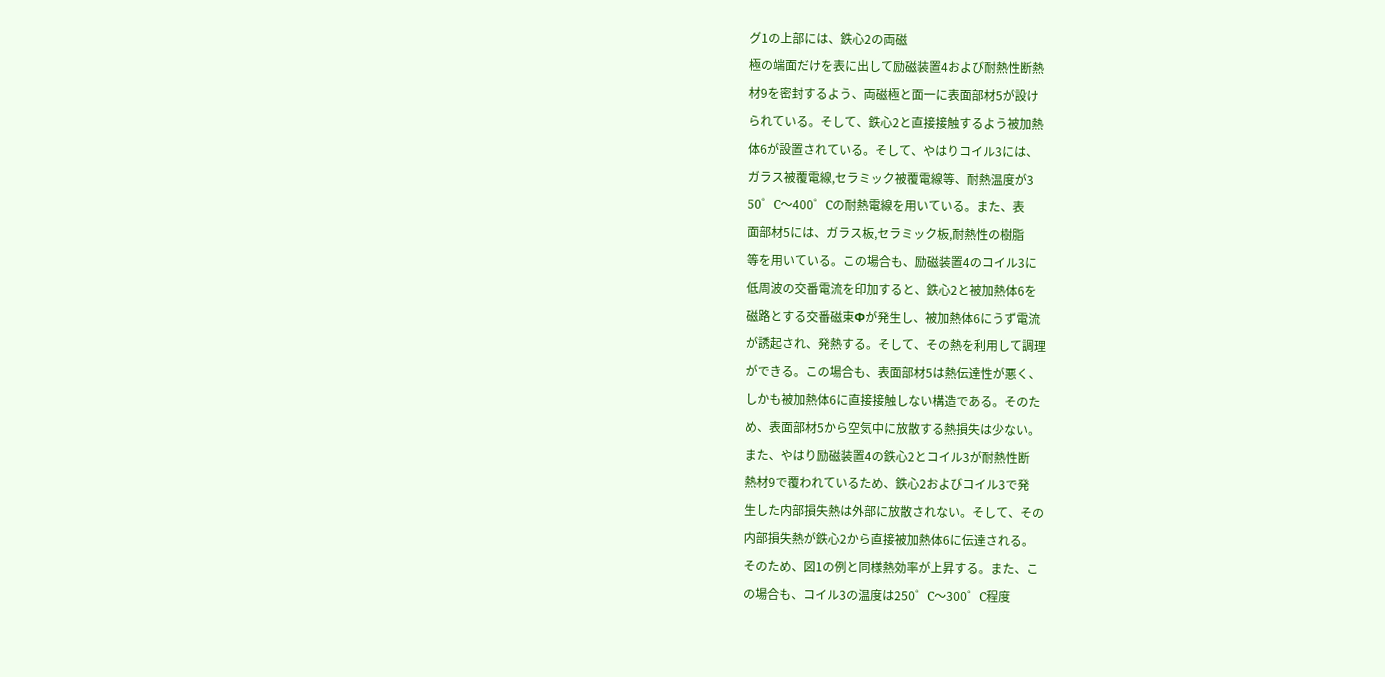グ1の上部には、鉄心2の両磁
極の端面だけを表に出して励磁装置4および耐熱性断熱
材9を密封するよう、両磁極と面一に表面部材5が設け
られている。そして、鉄心2と直接接触するよう被加熱
体6が設置されている。そして、やはりコイル3には、
ガラス被覆電線,セラミック被覆電線等、耐熱温度が3
50゜C〜400゜Cの耐熱電線を用いている。また、表
面部材5には、ガラス板,セラミック板,耐熱性の樹脂
等を用いている。この場合も、励磁装置4のコイル3に
低周波の交番電流を印加すると、鉄心2と被加熱体6を
磁路とする交番磁束Φが発生し、被加熱体6にうず電流
が誘起され、発熱する。そして、その熱を利用して調理
ができる。この場合も、表面部材5は熱伝達性が悪く、
しかも被加熱体6に直接接触しない構造である。そのた
め、表面部材5から空気中に放散する熱損失は少ない。
また、やはり励磁装置4の鉄心2とコイル3が耐熱性断
熱材9で覆われているため、鉄心2およびコイル3で発
生した内部損失熱は外部に放散されない。そして、その
内部損失熱が鉄心2から直接被加熱体6に伝達される。
そのため、図1の例と同様熱効率が上昇する。また、こ
の場合も、コイル3の温度は250゜C〜300゜C程度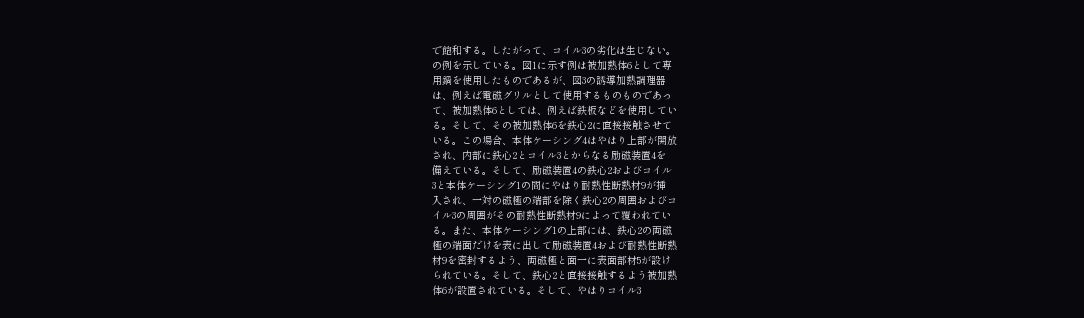で飽和する。したがって、コイル3の劣化は生じない。
の例を示している。図1に示す例は被加熱体6として専
用鍋を使用したものであるが、図3の誘導加熱調理器
は、例えば電磁グリルとして使用するものものであっ
て、被加熱体6としては、例えば鉄板などを使用してい
る。そして、その被加熱体6を鉄心2に直接接触させて
いる。この場合、本体ケーシング4はやはり上部が開放
され、内部に鉄心2とコイル3とからなる励磁装置4を
備えている。そして、励磁装置4の鉄心2およびコイル
3と本体ケーシング1の間にやはり耐熱性断熱材9が挿
入され、一対の磁極の端部を除く鉄心2の周囲およびコ
イル3の周囲がその耐熱性断熱材9によって覆われてい
る。また、本体ケーシング1の上部には、鉄心2の両磁
極の端面だけを表に出して励磁装置4および耐熱性断熱
材9を密封するよう、両磁極と面一に表面部材5が設け
られている。そして、鉄心2と直接接触するよう被加熱
体6が設置されている。そして、やはりコイル3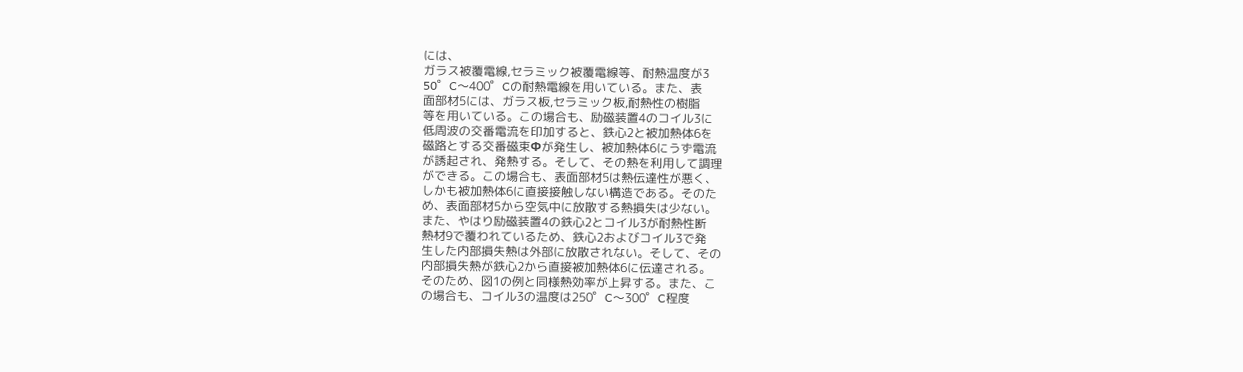には、
ガラス被覆電線,セラミック被覆電線等、耐熱温度が3
50゜C〜400゜Cの耐熱電線を用いている。また、表
面部材5には、ガラス板,セラミック板,耐熱性の樹脂
等を用いている。この場合も、励磁装置4のコイル3に
低周波の交番電流を印加すると、鉄心2と被加熱体6を
磁路とする交番磁束Φが発生し、被加熱体6にうず電流
が誘起され、発熱する。そして、その熱を利用して調理
ができる。この場合も、表面部材5は熱伝達性が悪く、
しかも被加熱体6に直接接触しない構造である。そのた
め、表面部材5から空気中に放散する熱損失は少ない。
また、やはり励磁装置4の鉄心2とコイル3が耐熱性断
熱材9で覆われているため、鉄心2およびコイル3で発
生した内部損失熱は外部に放散されない。そして、その
内部損失熱が鉄心2から直接被加熱体6に伝達される。
そのため、図1の例と同様熱効率が上昇する。また、こ
の場合も、コイル3の温度は250゜C〜300゜C程度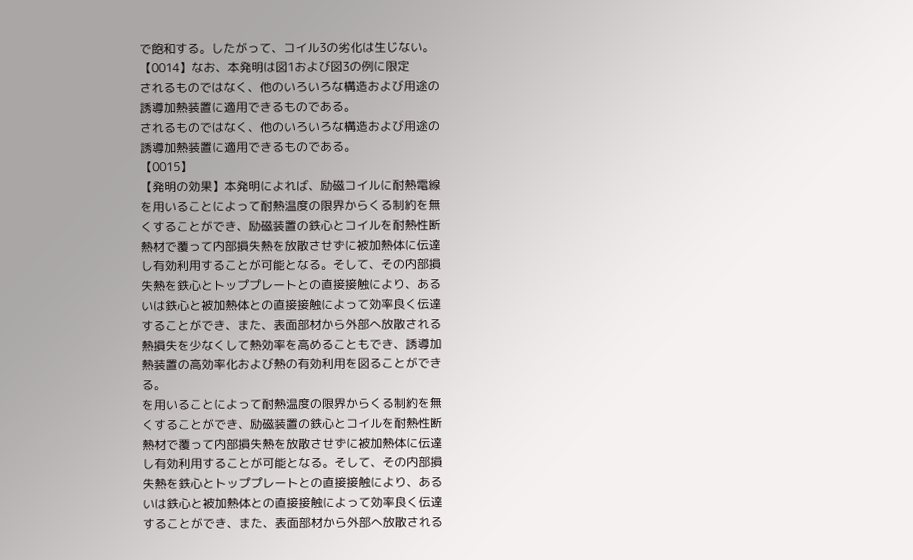で飽和する。したがって、コイル3の劣化は生じない。
【0014】なお、本発明は図1および図3の例に限定
されるものではなく、他のいろいろな構造および用途の
誘導加熱装置に適用できるものである。
されるものではなく、他のいろいろな構造および用途の
誘導加熱装置に適用できるものである。
【0015】
【発明の効果】本発明によれば、励磁コイルに耐熱電線
を用いることによって耐熱温度の限界からくる制約を無
くすることができ、励磁装置の鉄心とコイルを耐熱性断
熱材で覆って内部損失熱を放散させずに被加熱体に伝達
し有効利用することが可能となる。そして、その内部損
失熱を鉄心とトッププレートとの直接接触により、ある
いは鉄心と被加熱体との直接接触によって効率良く伝達
することができ、また、表面部材から外部へ放散される
熱損失を少なくして熱効率を高めることもでき、誘導加
熱装置の高効率化および熱の有効利用を図ることができ
る。
を用いることによって耐熱温度の限界からくる制約を無
くすることができ、励磁装置の鉄心とコイルを耐熱性断
熱材で覆って内部損失熱を放散させずに被加熱体に伝達
し有効利用することが可能となる。そして、その内部損
失熱を鉄心とトッププレートとの直接接触により、ある
いは鉄心と被加熱体との直接接触によって効率良く伝達
することができ、また、表面部材から外部へ放散される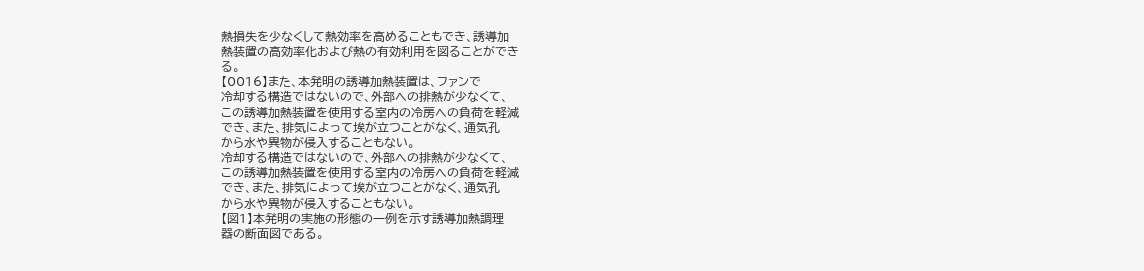熱損失を少なくして熱効率を高めることもでき、誘導加
熱装置の高効率化および熱の有効利用を図ることができ
る。
【0016】また、本発明の誘導加熱装置は、ファンで
冷却する構造ではないので、外部への排熱が少なくて、
この誘導加熱装置を使用する室内の冷房への負荷を軽減
でき、また、排気によって埃が立つことがなく、通気孔
から水や異物が侵入することもない。
冷却する構造ではないので、外部への排熱が少なくて、
この誘導加熱装置を使用する室内の冷房への負荷を軽減
でき、また、排気によって埃が立つことがなく、通気孔
から水や異物が侵入することもない。
【図1】本発明の実施の形態の一例を示す誘導加熱調理
器の断面図である。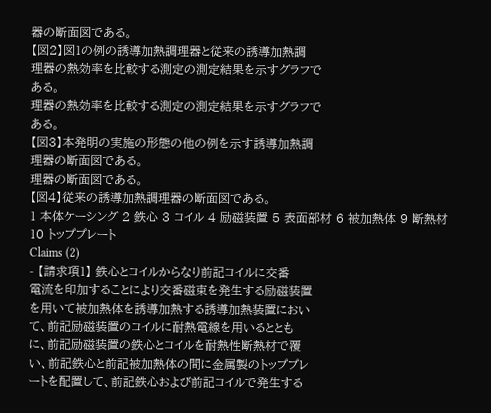器の断面図である。
【図2】図1の例の誘導加熱調理器と従来の誘導加熱調
理器の熱効率を比較する測定の測定結果を示すグラフで
ある。
理器の熱効率を比較する測定の測定結果を示すグラフで
ある。
【図3】本発明の実施の形態の他の例を示す誘導加熱調
理器の断面図である。
理器の断面図である。
【図4】従来の誘導加熱調理器の断面図である。
1 本体ケーシング 2 鉄心 3 コイル 4 励磁装置 5 表面部材 6 被加熱体 9 断熱材 10 トッププレート
Claims (2)
- 【請求項1】 鉄心とコイルからなり前記コイルに交番
電流を印加することにより交番磁束を発生する励磁装置
を用いて被加熱体を誘導加熱する誘導加熱装置におい
て、前記励磁装置のコイルに耐熱電線を用いるととも
に、前記励磁装置の鉄心とコイルを耐熱性断熱材で覆
い、前記鉄心と前記被加熱体の間に金属製のトッププレ
ートを配置して、前記鉄心および前記コイルで発生する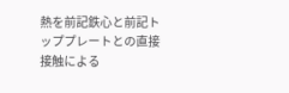熱を前記鉄心と前記トッププレートとの直接接触による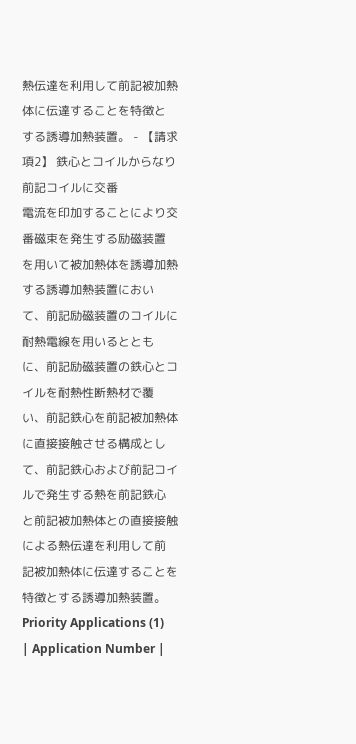熱伝達を利用して前記被加熱体に伝達することを特徴と
する誘導加熱装置。 - 【請求項2】 鉄心とコイルからなり前記コイルに交番
電流を印加することにより交番磁束を発生する励磁装置
を用いて被加熱体を誘導加熱する誘導加熱装置におい
て、前記励磁装置のコイルに耐熱電線を用いるととも
に、前記励磁装置の鉄心とコイルを耐熱性断熱材で覆
い、前記鉄心を前記被加熱体に直接接触させる構成とし
て、前記鉄心および前記コイルで発生する熱を前記鉄心
と前記被加熱体との直接接触による熱伝達を利用して前
記被加熱体に伝達することを特徴とする誘導加熱装置。
Priority Applications (1)
| Application Number |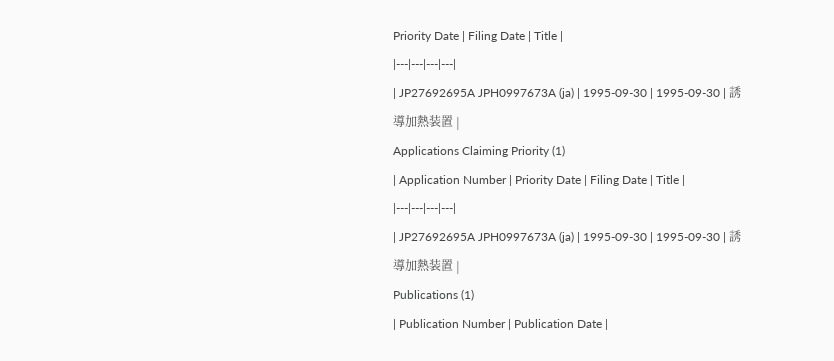Priority Date | Filing Date | Title |
|---|---|---|---|
| JP27692695A JPH0997673A (ja) | 1995-09-30 | 1995-09-30 | 誘導加熱装置 |
Applications Claiming Priority (1)
| Application Number | Priority Date | Filing Date | Title |
|---|---|---|---|
| JP27692695A JPH0997673A (ja) | 1995-09-30 | 1995-09-30 | 誘導加熱装置 |
Publications (1)
| Publication Number | Publication Date |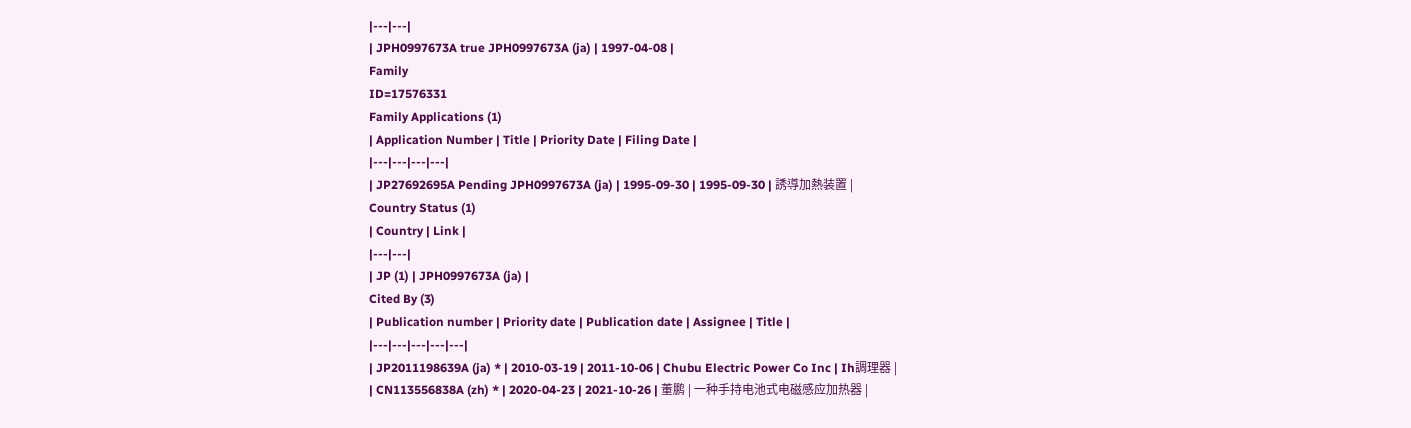|---|---|
| JPH0997673A true JPH0997673A (ja) | 1997-04-08 |
Family
ID=17576331
Family Applications (1)
| Application Number | Title | Priority Date | Filing Date |
|---|---|---|---|
| JP27692695A Pending JPH0997673A (ja) | 1995-09-30 | 1995-09-30 | 誘導加熱装置 |
Country Status (1)
| Country | Link |
|---|---|
| JP (1) | JPH0997673A (ja) |
Cited By (3)
| Publication number | Priority date | Publication date | Assignee | Title |
|---|---|---|---|---|
| JP2011198639A (ja) * | 2010-03-19 | 2011-10-06 | Chubu Electric Power Co Inc | Ih調理器 |
| CN113556838A (zh) * | 2020-04-23 | 2021-10-26 | 董鹏 | 一种手持电池式电磁感应加热器 |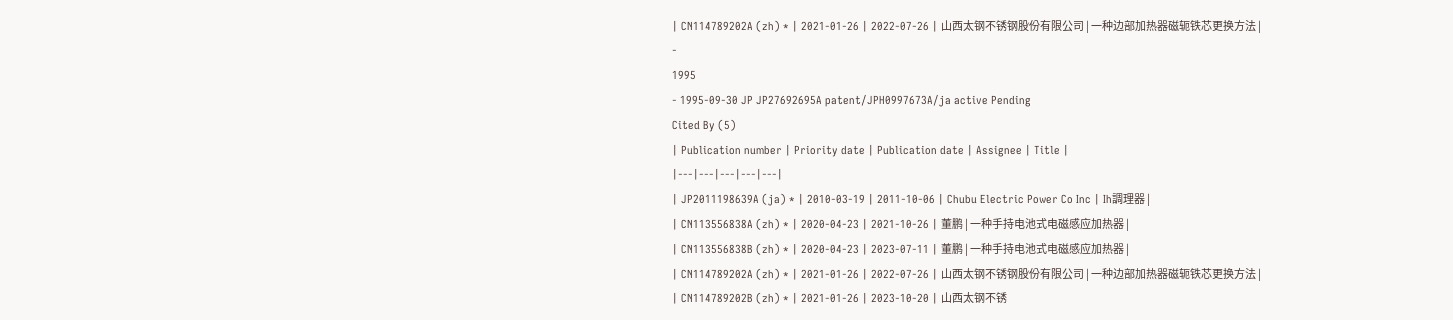| CN114789202A (zh) * | 2021-01-26 | 2022-07-26 | 山西太钢不锈钢股份有限公司 | 一种边部加热器磁轭铁芯更换方法 |
-
1995
- 1995-09-30 JP JP27692695A patent/JPH0997673A/ja active Pending
Cited By (5)
| Publication number | Priority date | Publication date | Assignee | Title |
|---|---|---|---|---|
| JP2011198639A (ja) * | 2010-03-19 | 2011-10-06 | Chubu Electric Power Co Inc | Ih調理器 |
| CN113556838A (zh) * | 2020-04-23 | 2021-10-26 | 董鹏 | 一种手持电池式电磁感应加热器 |
| CN113556838B (zh) * | 2020-04-23 | 2023-07-11 | 董鹏 | 一种手持电池式电磁感应加热器 |
| CN114789202A (zh) * | 2021-01-26 | 2022-07-26 | 山西太钢不锈钢股份有限公司 | 一种边部加热器磁轭铁芯更换方法 |
| CN114789202B (zh) * | 2021-01-26 | 2023-10-20 | 山西太钢不锈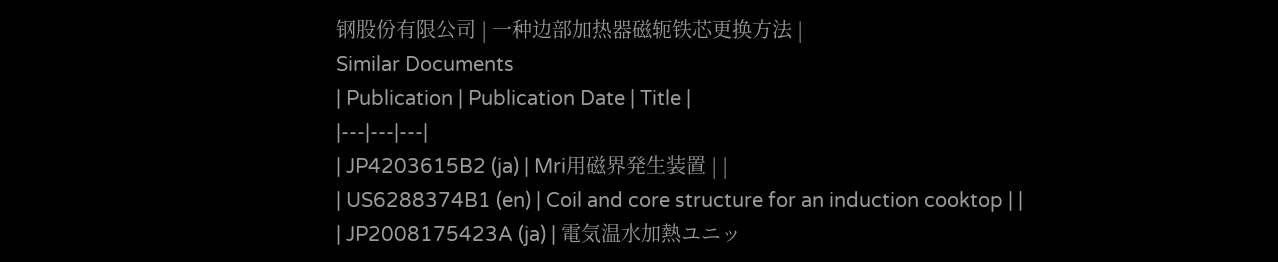钢股份有限公司 | 一种边部加热器磁轭铁芯更换方法 |
Similar Documents
| Publication | Publication Date | Title |
|---|---|---|
| JP4203615B2 (ja) | Mri用磁界発生装置 | |
| US6288374B1 (en) | Coil and core structure for an induction cooktop | |
| JP2008175423A (ja) | 電気温水加熱ユニッ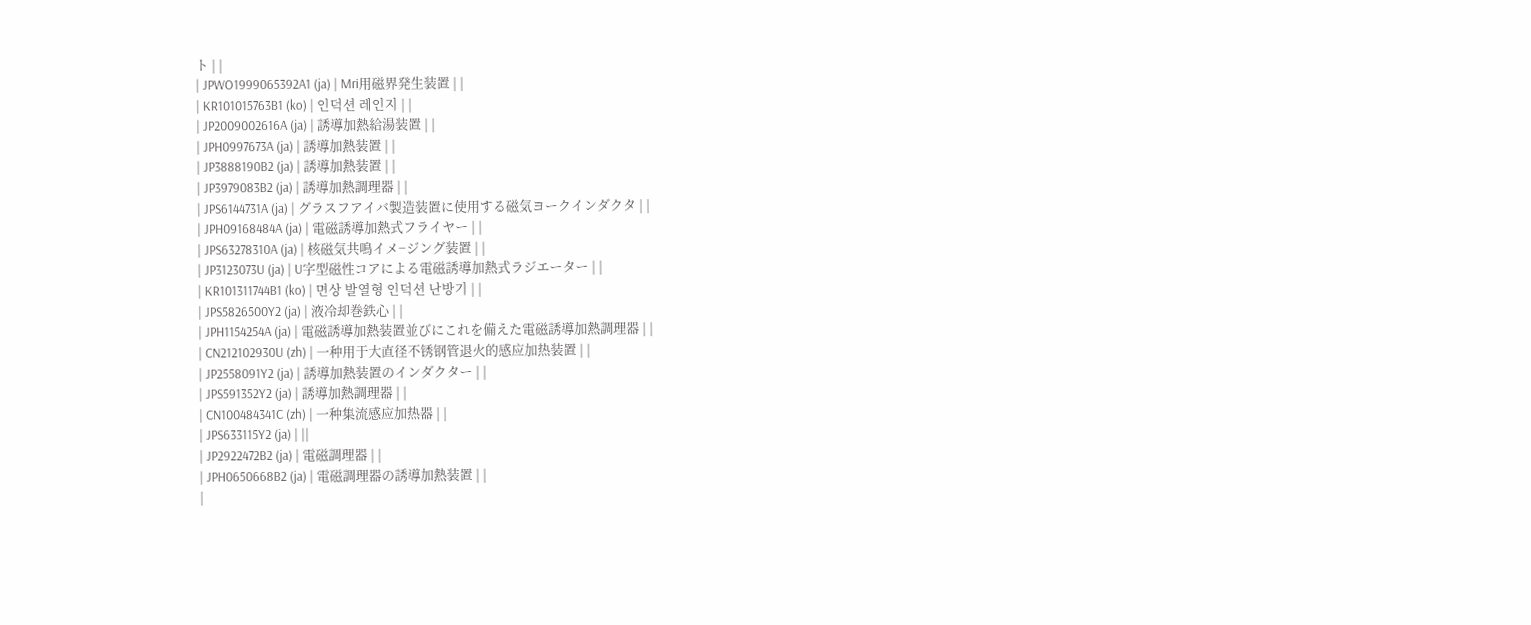ト | |
| JPWO1999065392A1 (ja) | Mri用磁界発生装置 | |
| KR101015763B1 (ko) | 인덕션 레인지 | |
| JP2009002616A (ja) | 誘導加熱給湯装置 | |
| JPH0997673A (ja) | 誘導加熱装置 | |
| JP3888190B2 (ja) | 誘導加熱装置 | |
| JP3979083B2 (ja) | 誘導加熱調理器 | |
| JPS6144731A (ja) | グラスフアイバ製造装置に使用する磁気ヨークインダクタ | |
| JPH09168484A (ja) | 電磁誘導加熱式フライヤー | |
| JPS63278310A (ja) | 核磁気共鳴イメ−ジング装置 | |
| JP3123073U (ja) | U字型磁性コアによる電磁誘導加熱式ラジエーター | |
| KR101311744B1 (ko) | 면상 발열형 인덕션 난방기 | |
| JPS5826500Y2 (ja) | 液冷却巻鉄心 | |
| JPH1154254A (ja) | 電磁誘導加熱装置並びにこれを備えた電磁誘導加熱調理器 | |
| CN212102930U (zh) | 一种用于大直径不锈钢管退火的感应加热装置 | |
| JP2558091Y2 (ja) | 誘導加熱装置のインダクター | |
| JPS591352Y2 (ja) | 誘導加熱調理器 | |
| CN100484341C (zh) | 一种集流感应加热器 | |
| JPS633115Y2 (ja) | ||
| JP2922472B2 (ja) | 電磁調理器 | |
| JPH0650668B2 (ja) | 電磁調理器の誘導加熱装置 | |
|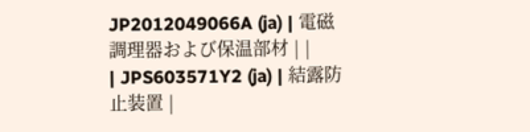JP2012049066A (ja) | 電磁調理器および保温部材 | |
| JPS603571Y2 (ja) | 結露防止装置 |